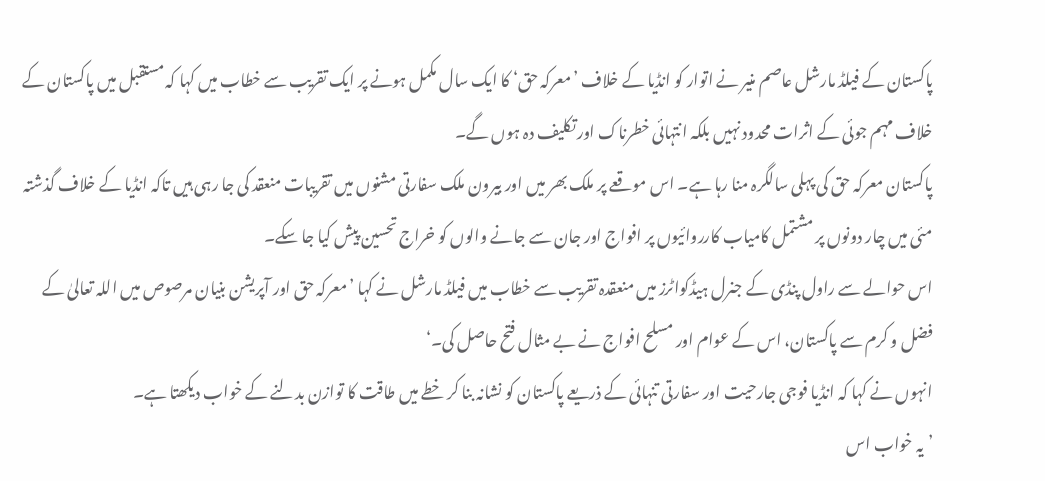پاکستان کے فیلڈ مارشل عاصم منیر نے اتوار کو انڈیا کے خلاف ’معرکہ حق‘ کا ایک سال مکمل ہونے پر ایک تقریب سے خطاب میں کہا کہ مستقبل میں پاکستان کے خلاف مہم جوئی کے اثرات محدود نہیں بلکہ انتہائی خطرناک اور تکلیف دہ ہوں گے۔
پاکستان معرکہ حق کی پہلی سالگرہ منا رہا ہے۔ اس موقعے پر ملک بھر میں اور بیرون ملک سفارتی مشنوں میں تقریبات منعقد کی جا رہی ہیں تاکہ انڈیا کے خلاف گذشتہ مئی میں چار دونوں پر مشتمل کامیاب کارروائیوں پر افواج اور جان سے جانے والوں کو خراج تحسین پیش کیا جا سکے۔
اس حوالے سے راول پنڈی کے جنرل ہیڈکواٹرز میں منعقدہ تقریب سے خطاب میں فیلڈ مارشل نے کہا ’معرکہ حق اور آپریشن بنیان مرصوص میں اللہ تعالیٰ کے فضل و کرم سے پاکستان، اس کے عوام اور مسلح افواج نے بے مثال فتح حاصل کی۔‘
انہوں نے کہا کہ انڈیا فوجی جارحیت اور سفارتی تنہائی کے ذریعے پاکستان کو نشانہ بنا کر خطے میں طاقت کا توازن بدلنے کے خواب دیکھتا ہے۔
’یہ خواب اس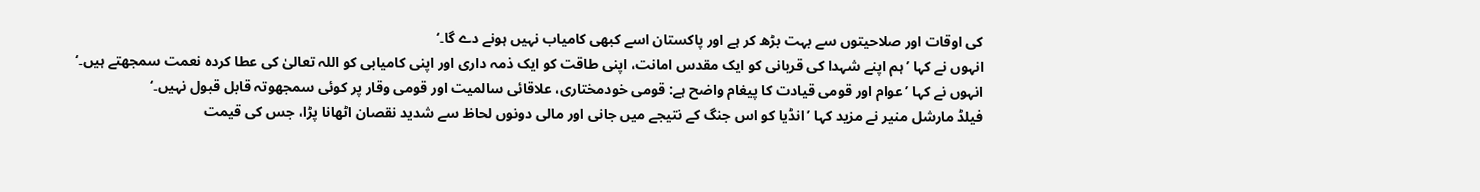کی اوقات اور صلاحیتوں سے بہت بڑھ کر ہے اور پاکستان اسے کبھی کامیاب نہیں ہونے دے گا۔‘
انہوں نے کہا ’ہم اپنے شہدا کی قربانی کو ایک مقدس امانت، اپنی طاقت کو ایک ذمہ داری اور اپنی کامیابی کو اللہ تعالیٰ کی عطا کردہ نعمت سمجھتے ہیں۔‘
انہوں نے کہا ’عوام اور قومی قیادت کا پیغام واضح ہے: قومی خودمختاری، علاقائی سالمیت اور قومی وقار پر کوئی سمجھوتہ قابل قبول نہیں۔‘
فیلڈ مارشل منیر نے مزید کہا ’انڈیا کو اس جنگ کے نتیجے میں جانی اور مالی دونوں لحاظ سے شدید نقصان اٹھانا پڑا، جس کی قیمت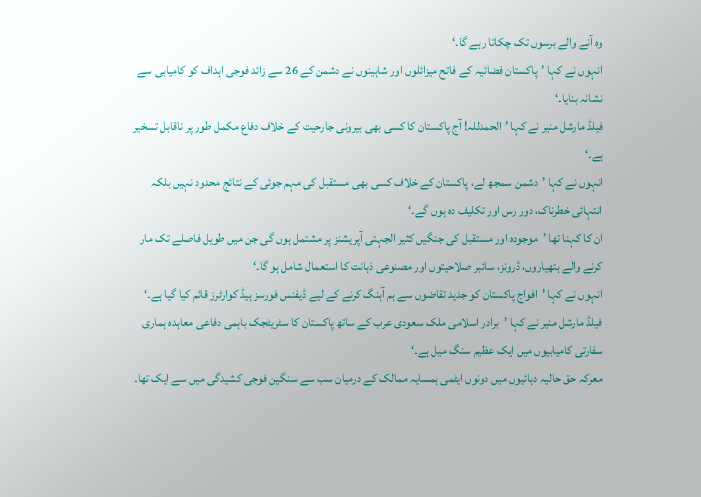وہ آنے والے برسوں تک چکاتا رہے گا۔‘
انہوں نے کہا ’پاکستان فضائیہ کے فاتح میزائلوں اور شاہینوں نے دشمن کے 26 سے زائد فوجی اہداف کو کامیابی سے نشانہ بنایا۔‘
فیلڈ مارشل منیر نے کہا ’الحمدللہ! آج پاکستان کا کسی بھی بیرونی جارحیت کے خلاف دفاع مکمل طور پر ناقابل تسخیر ہے۔‘
انہوں نے کہا ’دشمن سمجھ لے، پاکستان کے خلاف کسی بھی مستقبل کی مہم جوئی کے نتائج محدود نہیں بلکہ انتہائی خطرناک، دور رس اور تکلیف دہ ہوں گے۔‘
ان کا کہنا تھا ’موجودہ اور مستقبل کی جنگیں کثیر الجہتی آپریشنز پر مشتمل ہوں گی جن میں طویل فاصلے تک مار کرنے والے ہتھیاروں، ڈرونز، سائبر صلاحیتوں اور مصنوعی ذہانت کا استعمال شامل ہو گا۔‘
انہوں نے کہا ’افواج پاکستان کو جدید تقاضوں سے ہم آہنگ کرنے کے لیے ڈیفنس فورسز ہیڈ کوارٹرز قائم کیا گیا ہے۔‘
فیلڈ مارشل منیر نے کہا ’برادر اسلامی ملک سعودی عرب کے ساتھ پاکستان کا سٹریٹجک باہمی دفاعی معاہدہ ہماری سفارتی کامیابیوں میں ایک عظیم سنگ میل ہے۔‘
معرکہ حق حالیہ دہائیوں میں دونوں ایٹمی ہمسایہ ممالک کے درمیان سب سے سنگین فوجی کشیدگی میں سے ایک تھا۔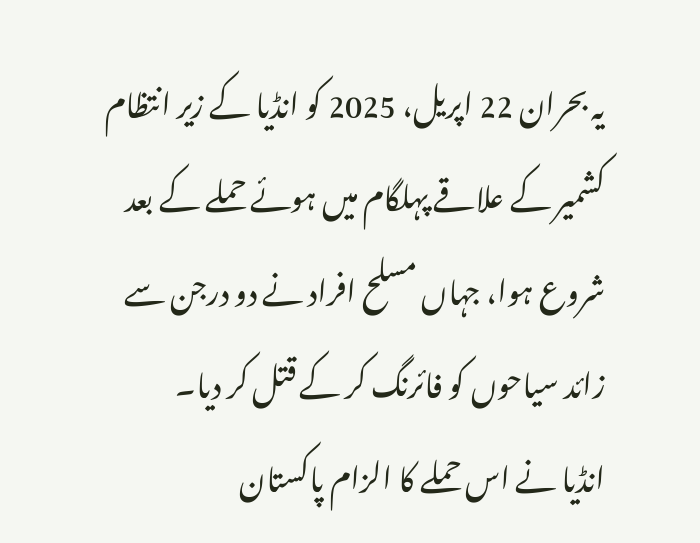یہ بحران 22 اپریل، 2025 کو انڈیا کے زیر انتظام کشمیر کے علاقے پہلگام میں ہوئے حملے کے بعد شروع ہوا، جہاں مسلح افراد نے دو درجن سے زائد سیاحوں کو فائرنگ کر کے قتل کر دیا۔
انڈیا نے اس حملے کا الزام پاکستان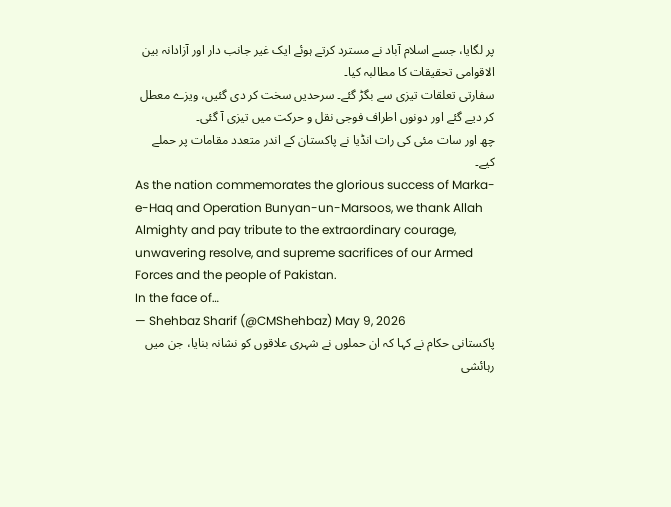پر لگایا، جسے اسلام آباد نے مسترد کرتے ہوئے ایک غیر جانب دار اور آزادانہ بین الاقوامی تحقیقات کا مطالبہ کیا۔
سفارتی تعلقات تیزی سے بگڑ گئے۔ سرحدیں سخت کر دی گئیں، ویزے معطل کر دیے گئے اور دونوں اطراف فوجی نقل و حرکت میں تیزی آ گئی۔
چھ اور سات مئی کی رات انڈیا نے پاکستان کے اندر متعدد مقامات پر حملے کیے۔
As the nation commemorates the glorious success of Marka-e-Haq and Operation Bunyan-un-Marsoos, we thank Allah Almighty and pay tribute to the extraordinary courage, unwavering resolve, and supreme sacrifices of our Armed Forces and the people of Pakistan.
In the face of…
— Shehbaz Sharif (@CMShehbaz) May 9, 2026
پاکستانی حکام نے کہا کہ ان حملوں نے شہری علاقوں کو نشانہ بنایا، جن میں رہائشی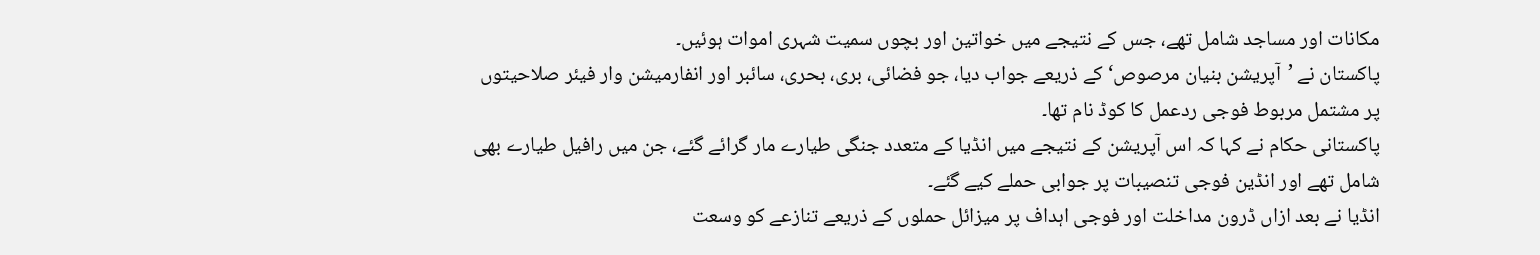مکانات اور مساجد شامل تھے، جس کے نتیجے میں خواتین اور بچوں سمیت شہری اموات ہوئیں۔
پاکستان نے ’آپریشن بنیان مرصوص‘ کے ذریعے جواب دیا، جو فضائی، بری، بحری، سائبر اور انفارمیشن وار فیئر صلاحیتوں پر مشتمل مربوط فوجی ردعمل کا کوڈ نام تھا۔
پاکستانی حکام نے کہا کہ اس آپریشن کے نتیجے میں انڈیا کے متعدد جنگی طیارے مار گرائے گئے، جن میں رافیل طیارے بھی شامل تھے اور انڈین فوجی تنصیبات پر جوابی حملے کیے گئے۔
انڈیا نے بعد ازاں ڈرون مداخلت اور فوجی اہداف پر میزائل حملوں کے ذریعے تنازعے کو وسعت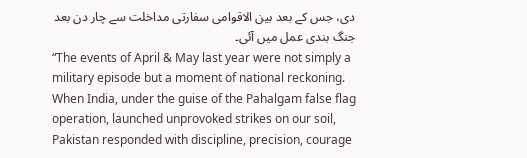دی، جس کے بعد بین الاقوامی سفارتی مداخلت سے چار دن بعد جنگ بندی عمل میں آئی۔
“The events of April & May last year were not simply a military episode but a moment of national reckoning. When India, under the guise of the Pahalgam false flag operation, launched unprovoked strikes on our soil, Pakistan responded with discipline, precision, courage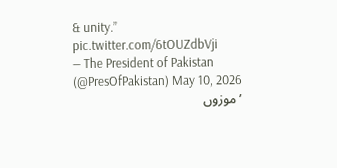& unity.” pic.twitter.com/6tOUZdbVji
— The President of Pakistan (@PresOfPakistan) May 10, 2026
’موزوں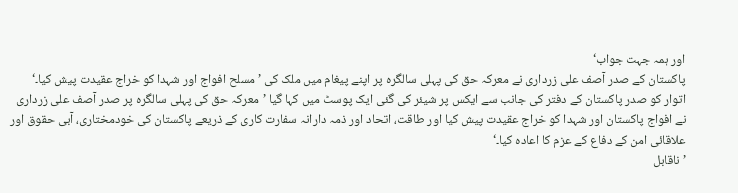اور ہمہ جہت جواب‘
پاکستان کے صدر آصف علی زرداری نے معرکہ حق کی پہلی سالگرہ پر اپنے پیغام میں ملک کی ’مسلح افواج اور شہدا کو خراج عقیدت پیش کیا۔‘
اتوار کو صدر پاکستان کے دفتر کی جانب سے ایکس پر شیئر کی گئی ایک پوسٹ میں کہا گیا ’معرکہ حق کی پہلی سالگرہ پر صدر آصف علی زرداری نے افواج پاکستان اور شہدا کو خراج عقیدت پیش کیا اور طاقت، اتحاد اور ذمہ دارانہ سفارت کاری کے ذریعے پاکستان کی خودمختاری، آبی حقوق اور علاقائی امن کے دفاع کے عزم کا اعادہ کیا۔‘
’ناقابل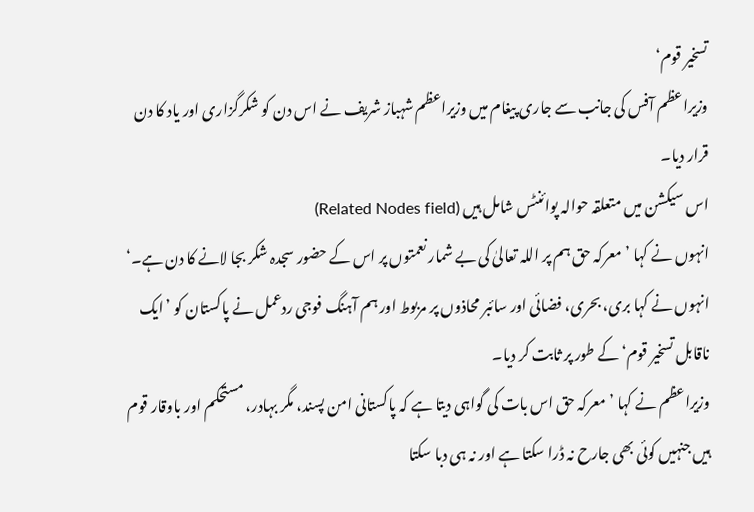تسخیر قوم‘
وزیراعظم آفس کی جانب سے جاری پیغام میں وزیراعظم شہباز شریف نے اس دن کو شکرگزاری اور یاد کا دن قرار دیا۔
اس سیکشن میں متعلقہ حوالہ پوائنٹس شامل ہیں (Related Nodes field)
انہوں نے کہا ’معرکہ حق ہم پر اللہ تعالیٰ کی بے شمار نعمتوں پر اس کے حضور سجدہ شکر بجا لانے کا دن ہے۔‘
انہوں نے کہا بری، بحری، فضائی اور سائبر محاذوں پر مربوط اور ہم آہنگ فوجی ردعمل نے پاکستان کو ’ایک ناقابل تسخیر قوم‘ کے طور پر ثابت کر دیا۔
وزیراعظم نے کہا ’معرکہ حق اس بات کی گواہی دیتا ہے کہ پاکستانی امن پسند، مگر بہادر، مستحکم اور باوقار قوم ہیں جنہیں کوئی بھی جارح نہ ڈرا سکتا ہے اور نہ ہی دبا سکتا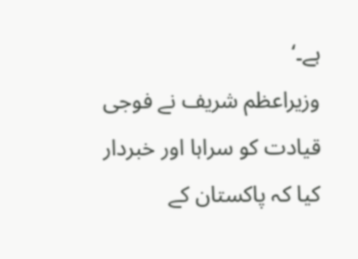ہے۔‘
وزیراعظم شریف نے فوجی قیادت کو سراہا اور خبردار کیا کہ پاکستان کے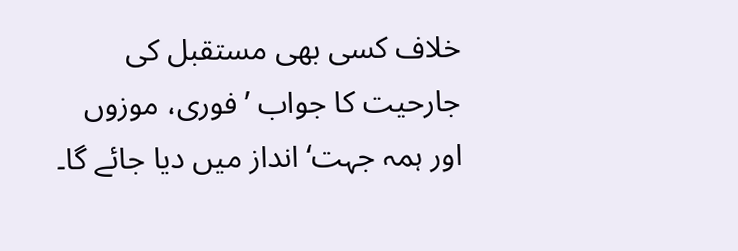خلاف کسی بھی مستقبل کی جارحیت کا جواب ’فوری، موزوں اور ہمہ جہت‘ انداز میں دیا جائے گا۔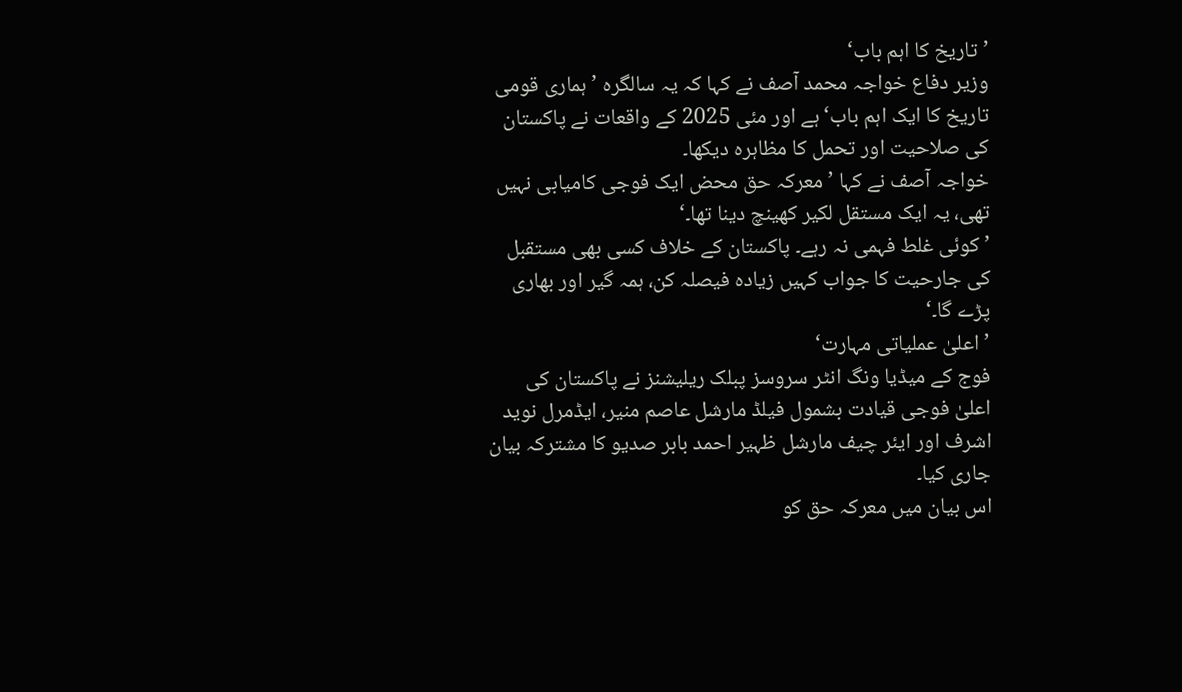’تاریخ کا اہم باب‘
وزیر دفاع خواجہ محمد آصف نے کہا کہ یہ سالگرہ ’ہماری قومی تاریخ کا ایک اہم باب‘ ہے اور مئی 2025 کے واقعات نے پاکستان کی صلاحیت اور تحمل کا مظاہرہ دیکھا۔
خواجہ آصف نے کہا ’معرکہ حق محض ایک فوجی کامیابی نہیں تھی، یہ ایک مستقل لکیر کھینچ دینا تھا۔‘
’کوئی غلط فہمی نہ رہے۔ پاکستان کے خلاف کسی بھی مستقبل کی جارحیت کا جواب کہیں زیادہ فیصلہ کن، ہمہ گیر اور بھاری پڑے گا۔‘
’اعلیٰ عملیاتی مہارت‘
فوج کے میڈیا ونگ انٹر سروسز پبلک ریلیشنز نے پاکستان کی اعلیٰ فوجی قیادت بشمول فیلڈ مارشل عاصم منیر، ایڈمرل نوید اشرف اور ایئر چیف مارشل ظہیر احمد بابر صدیو کا مشترکہ بیان جاری کیا۔
اس بیان میں معرکہ حق کو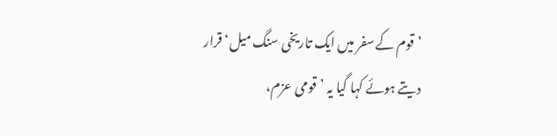’قوم کے سفر میں ایک تاریخی سنگ میل‘ قرار دیتے ہوئے کہا گیا یہ ’قومی عزم،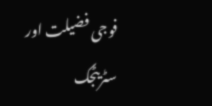فوجی فضیلت اور سٹریٹجک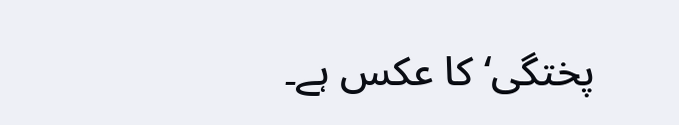پختگی‘ کا عکس ہے۔